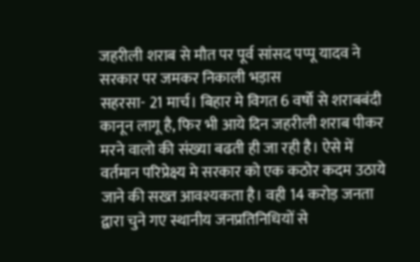जहरीली शराब से मौत पर पूर्व सांसद पप्पू यादव ने सरकार पर जमकर निकाली भड़ास
सहरसा- 21 मार्च। बिहार मे विगत 6 वर्षो से शराबबंदी कानून लागू है, फिर भी आये दिन जहरीली शराब पीकर मरने वालो की संख्या बढती ही जा रही है। ऐसे में वर्तमान परिप्रेक्ष्य मे सरकार को एक कठोर कदम उठाये जाने की सख्त आवश्यकता है। वही 14 करोड़ जनता द्वारा चुने गए स्थानीय जनप्रतिनिधियों से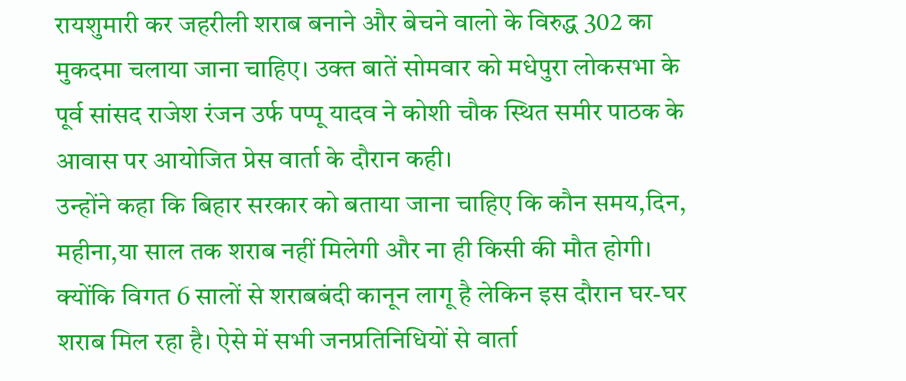रायशुमारी कर जहरीली शराब बनाने और बेचने वालो के विरुद्ध 302 का मुकदमा चलाया जाना चाहिए। उक्त बातें सोमवार को मधेपुरा लोकसभा के पूर्व सांसद राजेश रंजन उर्फ पप्पू यादव ने कोशी चौक स्थित समीर पाठक के आवास पर आयोजित प्रेस वार्ता के दौरान कही।
उन्होंने कहा कि बिहार सरकार को बताया जाना चाहिए कि कौन समय,दिन, महीना,या साल तक शराब नहीं मिलेगी और ना ही किसी की मौत होगी। क्योंकि विगत 6 सालों से शराबबंदी कानून लागू है लेकिन इस दौरान घर-घर शराब मिल रहा है। ऐसे में सभी जनप्रतिनिधियों से वार्ता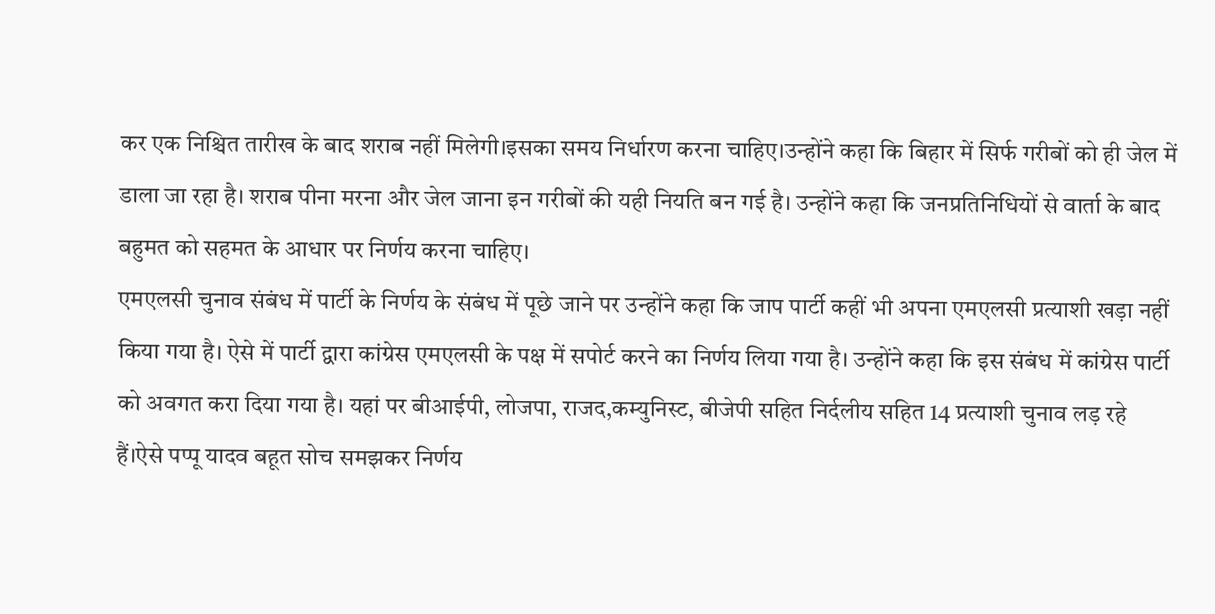कर एक निश्चित तारीख के बाद शराब नहीं मिलेगी।इसका समय निर्धारण करना चाहिए।उन्होंने कहा कि बिहार में सिर्फ गरीबों को ही जेल में डाला जा रहा है। शराब पीना मरना और जेल जाना इन गरीबों की यही नियति बन गई है। उन्होंने कहा कि जनप्रतिनिधियों से वार्ता के बाद बहुमत को सहमत के आधार पर निर्णय करना चाहिए।
एमएलसी चुनाव संबंध में पार्टी के निर्णय के संबंध में पूछे जाने पर उन्होंने कहा कि जाप पार्टी कहीं भी अपना एमएलसी प्रत्याशी खड़ा नहीं किया गया है। ऐसे में पार्टी द्वारा कांग्रेस एमएलसी के पक्ष में सपोर्ट करने का निर्णय लिया गया है। उन्होंने कहा कि इस संबंध में कांग्रेस पार्टी को अवगत करा दिया गया है। यहां पर बीआईपी, लोजपा, राजद,कम्युनिस्ट, बीजेपी सहित निर्दलीय सहित 14 प्रत्याशी चुनाव लड़ रहे हैं।ऐसे पप्पू यादव बहूत सोच समझकर निर्णय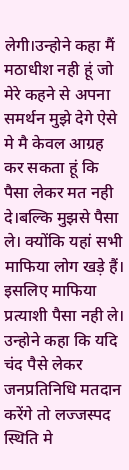लेगी।उन्होने कहा मैं मठाधीश नही हूं जो मेरे कहने से अपना समर्थन मुझे देगे ऐसे मे मै केवल आग्रह कर सकता हूं कि पैसा लेकर मत नही दे।बल्कि मुझसे पैसा ले। क्योंकि यहां सभी माफिया लोग खड़े हैं। इसलिए माफिया प्रत्याशी पैसा नही ले। उन्होने कहा कि यदि चंद पैसे लेकर जनप्रतिनिधि मतदान करेंगे तो लज्जस्पद स्थिति मे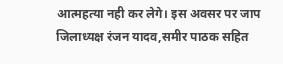आत्महत्या नही कर लेगे। इस अवसर पर जाप जिलाध्यक्ष रंजन यादव,समीर पाठक सहित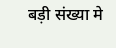बड़ी संख्या मे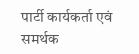पार्टी कार्यकर्ता एवं समर्थक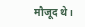मौजूद थे।